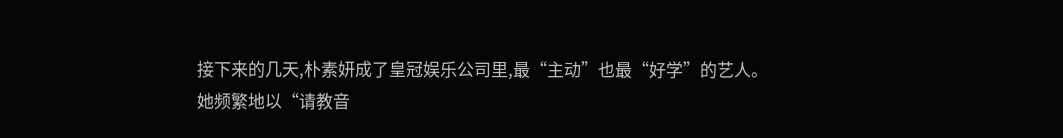接下来的几天,朴素妍成了皇冠娱乐公司里,最“主动”也最“好学”的艺人。
她频繁地以“请教音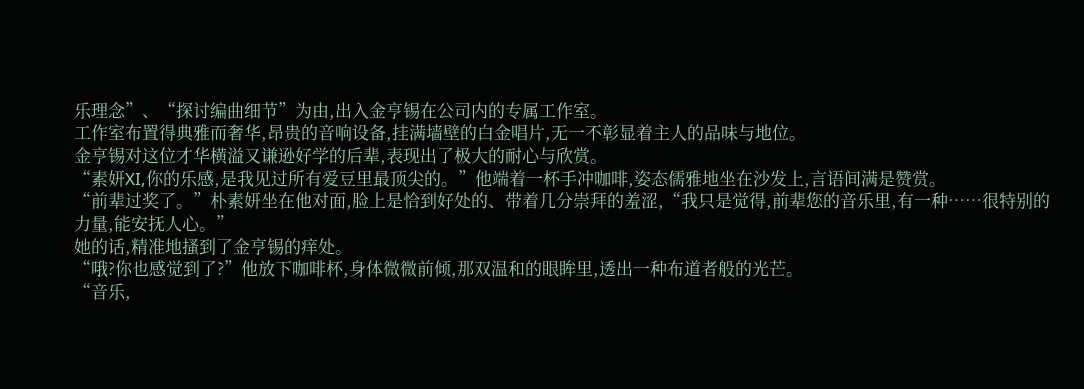乐理念”、“探讨编曲细节”为由,出入金亨锡在公司内的专属工作室。
工作室布置得典雅而奢华,昂贵的音响设备,挂满墙壁的白金唱片,无一不彰显着主人的品味与地位。
金亨锡对这位才华横溢又谦逊好学的后辈,表现出了极大的耐心与欣赏。
“素妍XI,你的乐感,是我见过所有爱豆里最顶尖的。”他端着一杯手冲咖啡,姿态儒雅地坐在沙发上,言语间满是赞赏。
“前辈过奖了。”朴素妍坐在他对面,脸上是恰到好处的、带着几分崇拜的羞涩,“我只是觉得,前辈您的音乐里,有一种……很特别的力量,能安抚人心。”
她的话,精准地搔到了金亨锡的痒处。
“哦?你也感觉到了?”他放下咖啡杯,身体微微前倾,那双温和的眼眸里,透出一种布道者般的光芒。
“音乐,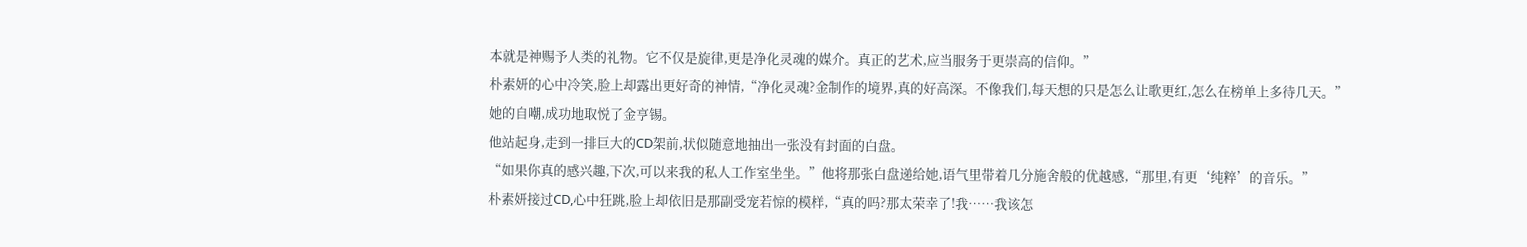本就是神赐予人类的礼物。它不仅是旋律,更是净化灵魂的媒介。真正的艺术,应当服务于更崇高的信仰。”
朴素妍的心中冷笑,脸上却露出更好奇的神情,“净化灵魂?金制作的境界,真的好高深。不像我们,每天想的只是怎么让歌更红,怎么在榜单上多待几天。”
她的自嘲,成功地取悦了金亨锡。
他站起身,走到一排巨大的CD架前,状似随意地抽出一张没有封面的白盘。
“如果你真的感兴趣,下次,可以来我的私人工作室坐坐。”他将那张白盘递给她,语气里带着几分施舍般的优越感,“那里,有更‘纯粹’的音乐。”
朴素妍接过CD,心中狂跳,脸上却依旧是那副受宠若惊的模样,“真的吗?那太荣幸了!我……我该怎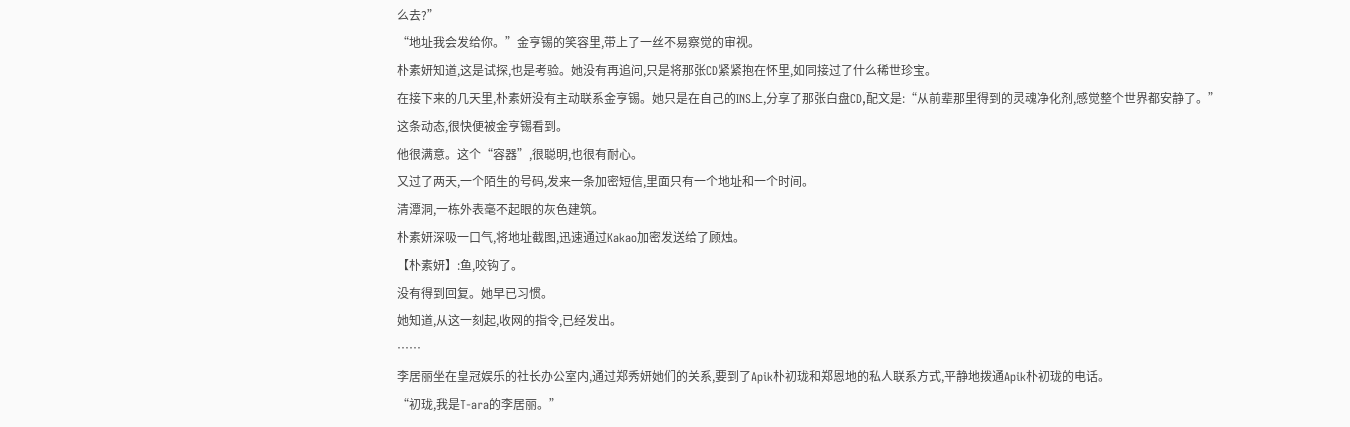么去?”
“地址我会发给你。”金亨锡的笑容里,带上了一丝不易察觉的审视。
朴素妍知道,这是试探,也是考验。她没有再追问,只是将那张CD紧紧抱在怀里,如同接过了什么稀世珍宝。
在接下来的几天里,朴素妍没有主动联系金亨锡。她只是在自己的INS上,分享了那张白盘CD,配文是:“从前辈那里得到的灵魂净化剂,感觉整个世界都安静了。”
这条动态,很快便被金亨锡看到。
他很满意。这个“容器”,很聪明,也很有耐心。
又过了两天,一个陌生的号码,发来一条加密短信,里面只有一个地址和一个时间。
清潭洞,一栋外表毫不起眼的灰色建筑。
朴素妍深吸一口气,将地址截图,迅速通过Kakao加密发送给了顾烛。
【朴素妍】:鱼,咬钩了。
没有得到回复。她早已习惯。
她知道,从这一刻起,收网的指令,已经发出。
……
李居丽坐在皇冠娱乐的社长办公室内,通过郑秀妍她们的关系,要到了Apik朴初珑和郑恩地的私人联系方式,平静地拨通Apik朴初珑的电话。
“初珑,我是T-ara的李居丽。”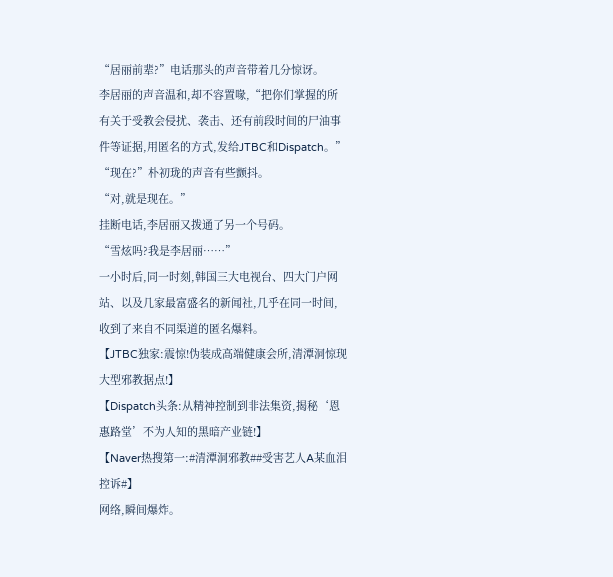“居丽前辈?”电话那头的声音带着几分惊讶。
李居丽的声音温和,却不容置喙,“把你们掌握的所有关于受教会侵扰、袭击、还有前段时间的尸油事件等证据,用匿名的方式,发给JTBC和Dispatch。”
“现在?”朴初珑的声音有些颤抖。
“对,就是现在。”
挂断电话,李居丽又拨通了另一个号码。
“雪炫吗?我是李居丽……”
一小时后,同一时刻,韩国三大电视台、四大门户网站、以及几家最富盛名的新闻社,几乎在同一时间,收到了来自不同渠道的匿名爆料。
【JTBC独家:震惊!伪装成高端健康会所,清潭洞惊现大型邪教据点!】
【Dispatch头条:从精神控制到非法集资,揭秘‘恩惠路堂’不为人知的黑暗产业链!】
【Naver热搜第一:#清潭洞邪教##受害艺人A某血泪控诉#】
网络,瞬间爆炸。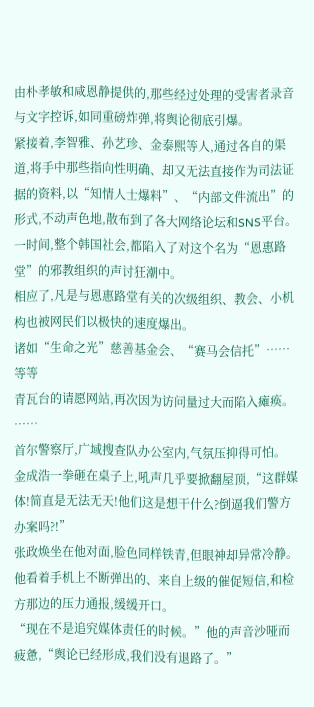由朴孝敏和咸恩静提供的,那些经过处理的受害者录音与文字控诉,如同重磅炸弹,将舆论彻底引爆。
紧接着,李智雅、孙艺珍、金泰熙等人,通过各自的渠道,将手中那些指向性明确、却又无法直接作为司法证据的资料,以“知情人士爆料”、“内部文件流出”的形式,不动声色地,散布到了各大网络论坛和SNS平台。
一时间,整个韩国社会,都陷入了对这个名为“恩惠路堂”的邪教组织的声讨狂潮中。
相应了,凡是与恩惠路堂有关的次级组织、教会、小机构也被网民们以极快的速度爆出。
诸如“生命之光”慈善基金会、“赛马会信托”……等等
青瓦台的请愿网站,再次因为访问量过大而陷入瘫痪。
……
首尔警察厅,广域搜查队办公室内,气氛压抑得可怕。
金成浩一拳砸在桌子上,吼声几乎要掀翻屋顶,“这群媒体!简直是无法无天!他们这是想干什么?倒逼我们警方办案吗?!”
张政焕坐在他对面,脸色同样铁青,但眼神却异常冷静。他看着手机上不断弹出的、来自上级的催促短信,和检方那边的压力通报,缓缓开口。
“现在不是追究媒体责任的时候。”他的声音沙哑而疲惫,“舆论已经形成,我们没有退路了。”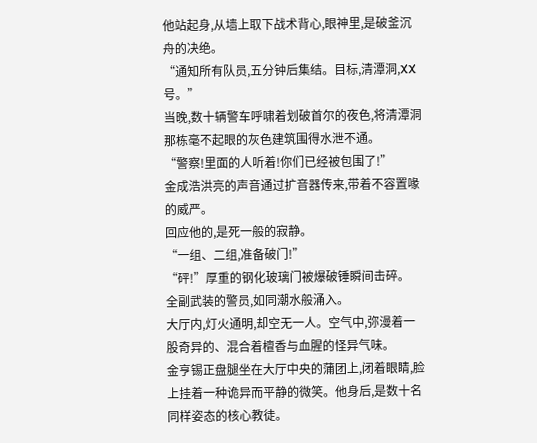他站起身,从墙上取下战术背心,眼神里,是破釜沉舟的决绝。
“通知所有队员,五分钟后集结。目标,清潭洞,XX号。”
当晚,数十辆警车呼啸着划破首尔的夜色,将清潭洞那栋毫不起眼的灰色建筑围得水泄不通。
“警察!里面的人听着!你们已经被包围了!”
金成浩洪亮的声音通过扩音器传来,带着不容置喙的威严。
回应他的,是死一般的寂静。
“一组、二组,准备破门!”
“砰!”厚重的钢化玻璃门被爆破锤瞬间击碎。
全副武装的警员,如同潮水般涌入。
大厅内,灯火通明,却空无一人。空气中,弥漫着一股奇异的、混合着檀香与血腥的怪异气味。
金亨锡正盘腿坐在大厅中央的蒲团上,闭着眼睛,脸上挂着一种诡异而平静的微笑。他身后,是数十名同样姿态的核心教徒。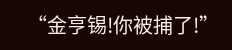“金亨锡!你被捕了!”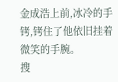金成浩上前,冰冷的手铐,铐住了他依旧挂着微笑的手腕。
搜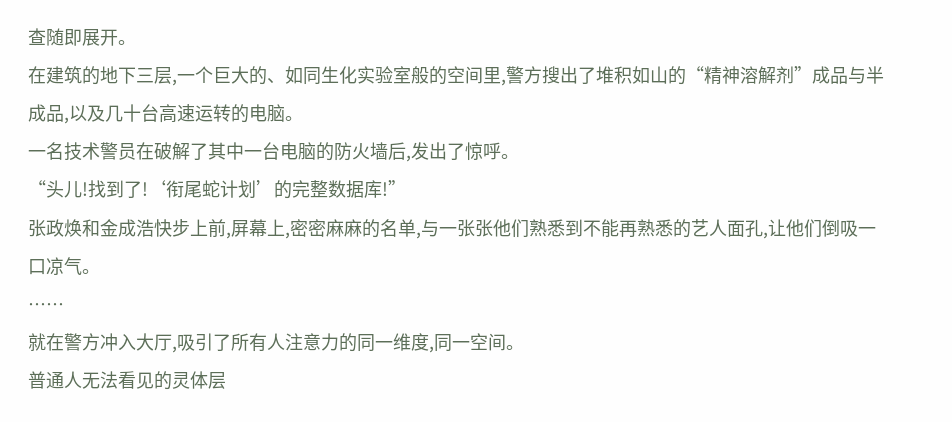查随即展开。
在建筑的地下三层,一个巨大的、如同生化实验室般的空间里,警方搜出了堆积如山的“精神溶解剂”成品与半成品,以及几十台高速运转的电脑。
一名技术警员在破解了其中一台电脑的防火墙后,发出了惊呼。
“头儿!找到了!‘衔尾蛇计划’的完整数据库!”
张政焕和金成浩快步上前,屏幕上,密密麻麻的名单,与一张张他们熟悉到不能再熟悉的艺人面孔,让他们倒吸一口凉气。
……
就在警方冲入大厅,吸引了所有人注意力的同一维度,同一空间。
普通人无法看见的灵体层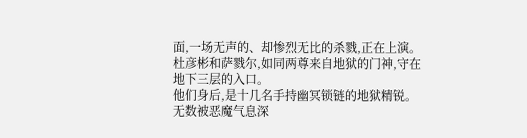面,一场无声的、却惨烈无比的杀戮,正在上演。
杜彦彬和萨戮尔,如同两尊来自地狱的门神,守在地下三层的入口。
他们身后,是十几名手持幽冥锁链的地狱精锐。
无数被恶魔气息深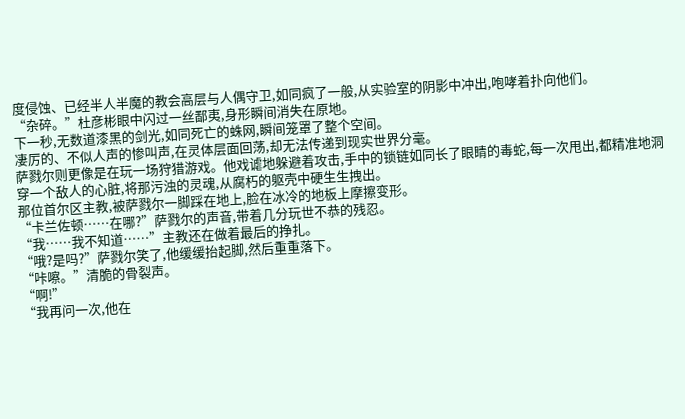度侵蚀、已经半人半魔的教会高层与人偶守卫,如同疯了一般,从实验室的阴影中冲出,咆哮着扑向他们。
“杂碎。”杜彦彬眼中闪过一丝鄙夷,身形瞬间消失在原地。
下一秒,无数道漆黑的剑光,如同死亡的蛛网,瞬间笼罩了整个空间。
凄厉的、不似人声的惨叫声,在灵体层面回荡,却无法传递到现实世界分毫。
萨戮尔则更像是在玩一场狩猎游戏。他戏谑地躲避着攻击,手中的锁链如同长了眼睛的毒蛇,每一次甩出,都精准地洞穿一个敌人的心脏,将那污浊的灵魂,从腐朽的躯壳中硬生生拽出。
那位首尔区主教,被萨戮尔一脚踩在地上,脸在冰冷的地板上摩擦变形。
“卡兰佐顿……在哪?”萨戮尔的声音,带着几分玩世不恭的残忍。
“我……我不知道……”主教还在做着最后的挣扎。
“哦?是吗?”萨戮尔笑了,他缓缓抬起脚,然后重重落下。
“咔嚓。”清脆的骨裂声。
“啊!”
“我再问一次,他在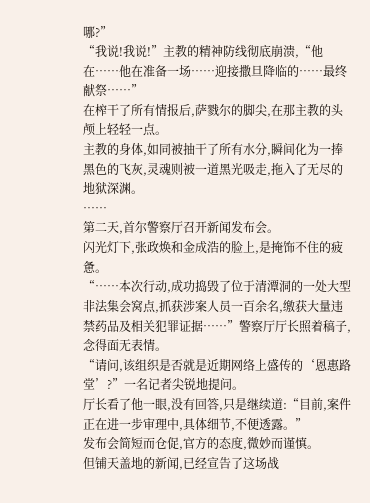哪?”
“我说!我说!”主教的精神防线彻底崩溃,“他在……他在准备一场……迎接撒旦降临的……最终献祭……”
在榨干了所有情报后,萨戮尔的脚尖,在那主教的头颅上轻轻一点。
主教的身体,如同被抽干了所有水分,瞬间化为一捧黑色的飞灰,灵魂则被一道黑光吸走,拖入了无尽的地狱深渊。
……
第二天,首尔警察厅召开新闻发布会。
闪光灯下,张政焕和金成浩的脸上,是掩饰不住的疲惫。
“……本次行动,成功捣毁了位于清潭洞的一处大型非法集会窝点,抓获涉案人员一百余名,缴获大量违禁药品及相关犯罪证据……”警察厅厅长照着稿子,念得面无表情。
“请问,该组织是否就是近期网络上盛传的‘恩惠路堂’?”一名记者尖锐地提问。
厅长看了他一眼,没有回答,只是继续道:“目前,案件正在进一步审理中,具体细节,不便透露。”
发布会简短而仓促,官方的态度,微妙而谨慎。
但铺天盖地的新闻,已经宣告了这场战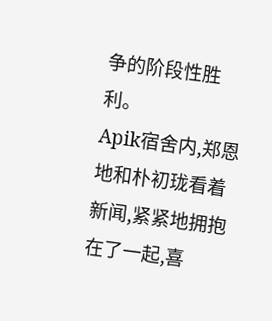争的阶段性胜利。
Apik宿舍内,郑恩地和朴初珑看着新闻,紧紧地拥抱在了一起,喜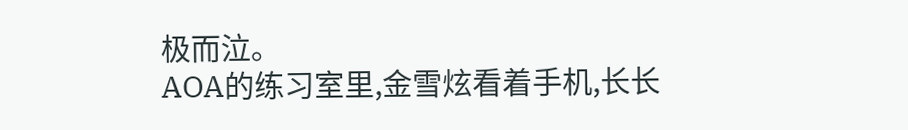极而泣。
AOA的练习室里,金雪炫看着手机,长长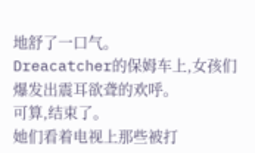地舒了一口气。
Dreacatcher的保姆车上,女孩们爆发出震耳欲聋的欢呼。
可算,结束了。
她们看着电视上那些被打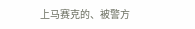上马赛克的、被警方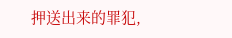押送出来的罪犯,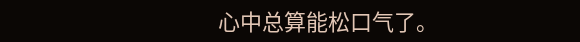心中总算能松口气了。